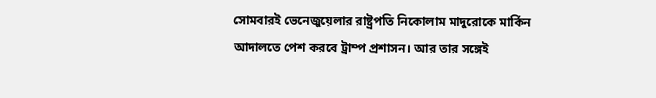সোমবারই ভেনেজুয়েলার রাষ্ট্রপতি নিকোলাম মাদুরোকে মার্কিন আদালতে পেশ করবে ট্রাম্প প্রশাসন। আর তার সঙ্গেই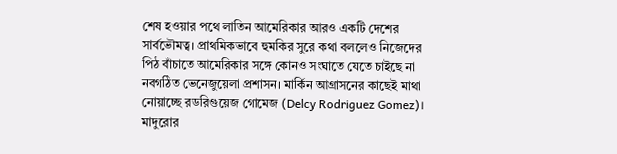শেষ হওয়ার পথে লাতিন আমেরিকার আরও একটি দেশের সার্বভৌমত্ব। প্রাথমিকভাবে হুমকির সুরে কথা বললেও নিজেদের পিঠ বাঁচাতে আমেরিকার সঙ্গে কোনও সংঘাতে যেতে চাইছে না নবগঠিত ভেনেজুয়েলা প্রশাসন। মার্কিন আগ্রাসনের কাছেই মাথা নোয়াচ্ছে রডরিগুয়েজ গোমেজ (Delcy Rodriguez Gomez)।
মাদুরোর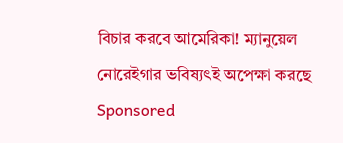বিচার করবে আমেরিকা! ম্যানুয়েল নোরেইগার ভবিষ্যৎই অপেক্ষা করছে
Sponsored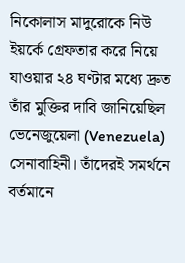নিকোলাস মাদুরোকে নিউ ইয়র্কে গ্রেফতার করে নিয়ে যাওয়ার ২৪ ঘণ্টার মধ্যে দ্রুত তাঁর মুক্তির দাবি জানিয়েছিল ভেনেজুয়েলা (Venezuela) সেনাবাহিনী। তাঁদেরই সমর্থনে বর্তমানে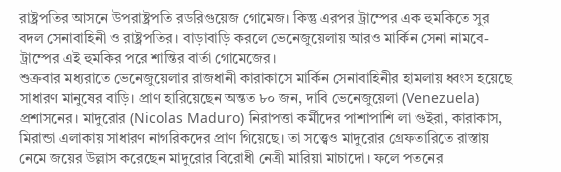রাষ্ট্রপতির আসনে উপরাষ্ট্রপতি রডরিগুয়েজ গোমেজ। কিন্তু এরপর ট্রাম্পের এক হুমকিতে সুর বদল সেনাবাহিনী ও রাষ্ট্রপতির। বাড়াবাড়ি করলে ভেনেজুয়েলায় আরও মার্কিন সেনা নামবে- ট্রাম্পের এই হুমকির পরে শান্তির বার্তা গোমেজের।
শুক্রবার মধ্যরাতে ভেনেজুয়েলার রাজধানী কারাকাসে মার্কিন সেনাবাহিনীর হামলায় ধ্বংস হয়েছে সাধারণ মানুষের বাড়ি। প্রাণ হারিয়েছেন অন্তত ৮০ জন, দাবি ভেনেজুয়েলা (Venezuela) প্রশাসনের। মাদুরোর (Nicolas Maduro) নিরাপত্তা কর্মীদের পাশাপাশি লা গুইরা, কারাকাস, মিরান্ডা এলাকায় সাধারণ নাগরিকদের প্রাণ গিয়েছে। তা সত্ত্বেও মাদুরোর গ্রেফতারিতে রাস্তায় নেমে জয়ের উল্লাস করেছেন মাদুরোর বিরোধী নেত্রী মারিয়া মাচাদো। ফলে পতনের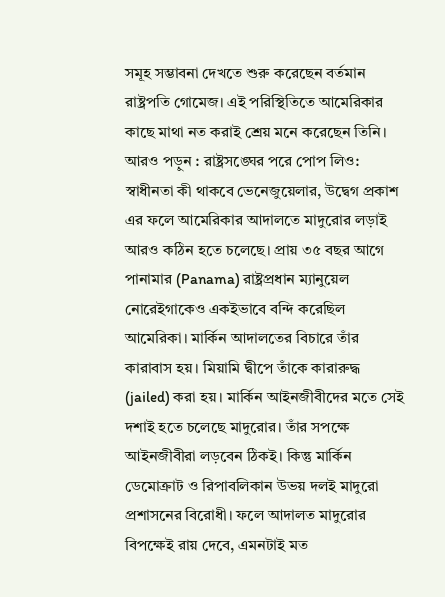সমূহ সম্ভাবনা দেখতে শুরু করেছেন বর্তমান রাষ্ট্রপতি গোমেজ। এই পরিস্থিতিতে আমেরিকার কাছে মাথা নত করাই শ্রেয় মনে করেছেন তিনি।
আরও পড়ুন : রাষ্ট্রসঙ্ঘের পরে পোপ লিও: স্বাধীনতা কী থাকবে ভেনেজুয়েলার, উদ্বেগ প্রকাশ
এর ফলে আমেরিকার আদালতে মাদুরোর লড়াই আরও কঠিন হতে চলেছে। প্রায় ৩৫ বছর আগে পানামার (Panama) রাষ্ট্রপ্রধান ম্যানুয়েল নোরেইগাকেও একইভাবে বন্দি করেছিল আমেরিকা। মার্কিন আদালতের বিচারে তাঁর কারাবাস হয়। মিয়ামি দ্বীপে তাঁকে কারারুদ্ধ (jailed) করা হয়। মার্কিন আইনজীবীদের মতে সেই দশাই হতে চলেছে মাদুরোর। তাঁর সপক্ষে আইনজীবীরা লড়বেন ঠিকই। কিন্তু মার্কিন ডেমোক্রাট ও রিপাবলিকান উভয় দলই মাদুরো প্রশাসনের বিরোধী। ফলে আদালত মাদুরোর বিপক্ষেই রায় দেবে, এমনটাই মত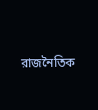রাজনৈতিক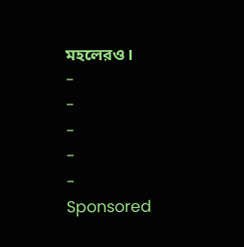মহলেরও।
-
-
-
-
-
Sponsored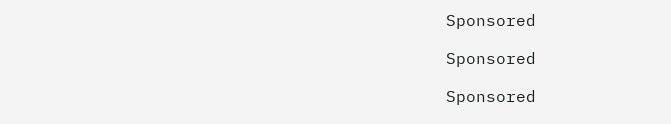Sponsored

Sponsored

Sponsored